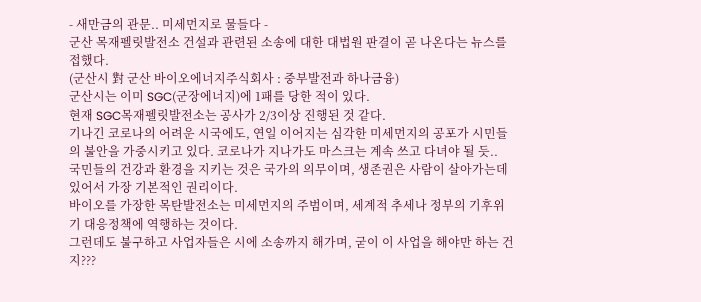- 새만금의 관문.. 미세먼지로 물들다 -
군산 목재펠릿발전소 건설과 관련된 소송에 대한 대법원 판결이 곧 나온다는 뉴스를 접했다.
(군산시 對 군산 바이오에너지주식회사 : 중부발전과 하나금융)
군산시는 이미 SGC(군장에너지)에 1패를 당한 적이 있다.
현재 SGC목재펠릿발전소는 공사가 2/3이상 진행된 것 같다.
기나긴 코로나의 어려운 시국에도, 연일 이어지는 심각한 미세먼지의 공포가 시민들의 불안을 가중시키고 있다. 코로나가 지나가도 마스크는 계속 쓰고 다녀야 될 듯..
국민들의 건강과 환경을 지키는 것은 국가의 의무이며, 생존권은 사람이 살아가는데 있어서 가장 기본적인 권리이다.
바이오를 가장한 목탄발전소는 미세먼지의 주범이며, 세계적 추세나 정부의 기후위기 대응정책에 역행하는 것이다.
그런데도 불구하고 사업자들은 시에 소송까지 해가며, 굳이 이 사업을 해야만 하는 건지???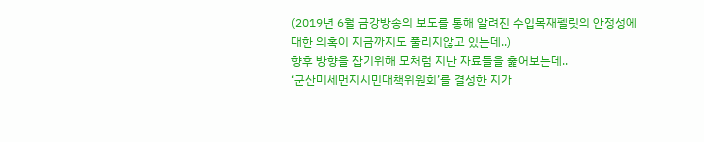(2019년 6월 금강방송의 보도를 통해 알려진 수입목재펠릿의 안정성에 대한 의혹이 지금까지도 풀리지않고 있는데..)
향후 방향을 잡기위해 모처럼 지난 자료들을 훑어보는데..
‘군산미세먼지시민대책위원회’를 결성한 지가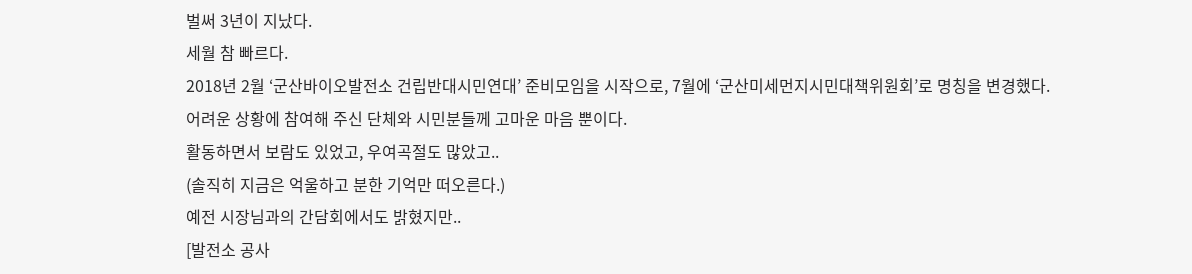벌써 3년이 지났다.
세월 참 빠르다.
2018년 2월 ‘군산바이오발전소 건립반대시민연대’ 준비모임을 시작으로, 7월에 ‘군산미세먼지시민대책위원회’로 명칭을 변경했다.
어려운 상황에 참여해 주신 단체와 시민분들께 고마운 마음 뿐이다.
활동하면서 보람도 있었고, 우여곡절도 많았고..
(솔직히 지금은 억울하고 분한 기억만 떠오른다.)
예전 시장님과의 간담회에서도 밝혔지만..
[발전소 공사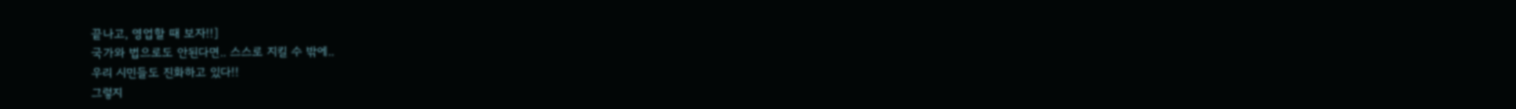끝나고, 영업할 때 보자!!]
국가와 법으로도 안된다면.. 스스로 지킬 수 밖에..
우리 시민들도 진화하고 있다!!
그렇지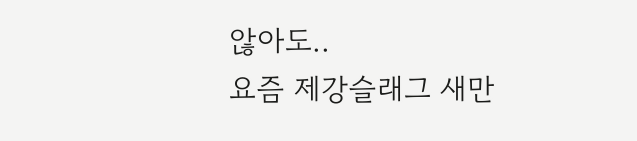않아도..
요즘 제강슬래그 새만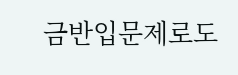금반입문제로도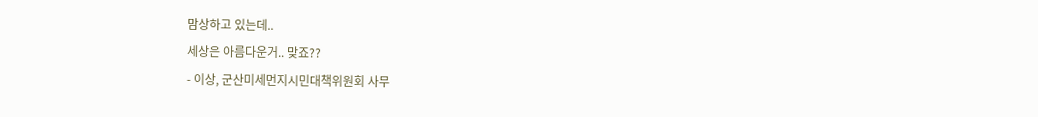맘상하고 있는데..
세상은 아름다운거.. 맞죠??
- 이상, 군산미세먼지시민대책위원회 사무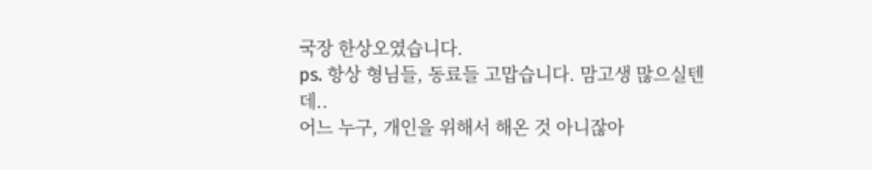국장 한상오였습니다.
ps. 항상 형님들, 동료들 고맙습니다. 맘고생 많으실텐데..
어느 누구, 개인을 위해서 해온 것 아니잖아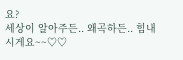요?
세상이 알아주든.. 왜곡하든.. 힘내시게요~~♡♡